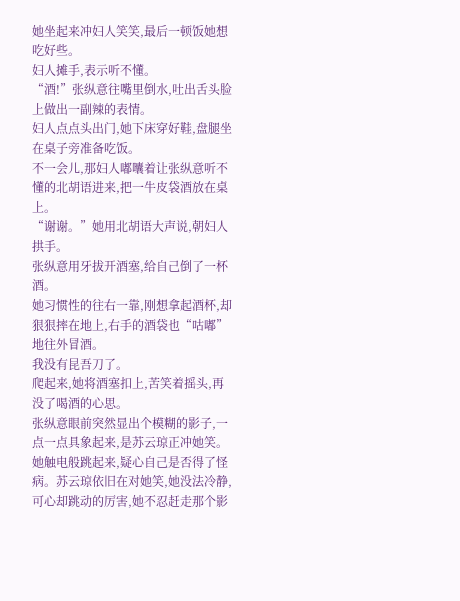她坐起来冲妇人笑笑,最后一顿饭她想吃好些。
妇人摊手,表示听不懂。
“酒!”张纵意往嘴里倒水,吐出舌头脸上做出一副辣的表情。
妇人点点头出门,她下床穿好鞋,盘腿坐在桌子旁准备吃饭。
不一会儿,那妇人嘟囔着让张纵意听不懂的北胡语进来,把一牛皮袋酒放在桌上。
“谢谢。”她用北胡语大声说,朝妇人拱手。
张纵意用牙拔开酒塞,给自己倒了一杯酒。
她习惯性的往右一靠,刚想拿起酒杯,却狠狠摔在地上,右手的酒袋也“咕嘟”地往外冒酒。
我没有昆吾刀了。
爬起来,她将酒塞扣上,苦笑着摇头,再没了喝酒的心思。
张纵意眼前突然显出个模糊的影子,一点一点具象起来,是苏云琼正冲她笑。
她触电般跳起来,疑心自己是否得了怪病。苏云琼依旧在对她笑,她没法冷静,可心却跳动的厉害,她不忍赶走那个影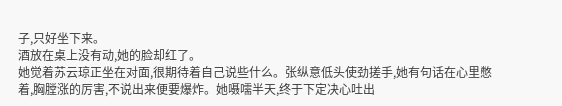子,只好坐下来。
酒放在桌上没有动,她的脸却红了。
她觉着苏云琼正坐在对面,很期待着自己说些什么。张纵意低头使劲搓手,她有句话在心里憋着,胸膛涨的厉害,不说出来便要爆炸。她嗫嚅半天,终于下定决心吐出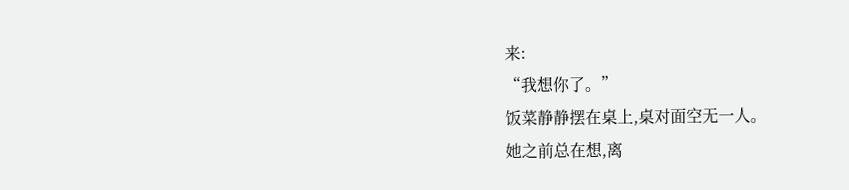来:
“我想你了。”
饭菜静静摆在桌上,桌对面空无一人。
她之前总在想,离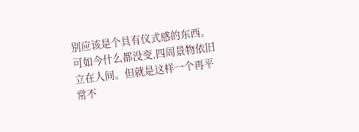别应该是个具有仪式感的东西。可如今什么都没变,四周景物依旧立在人间。但就是这样一个再平常不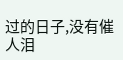过的日子,没有催人泪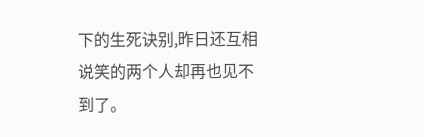下的生死诀别,昨日还互相说笑的两个人却再也见不到了。